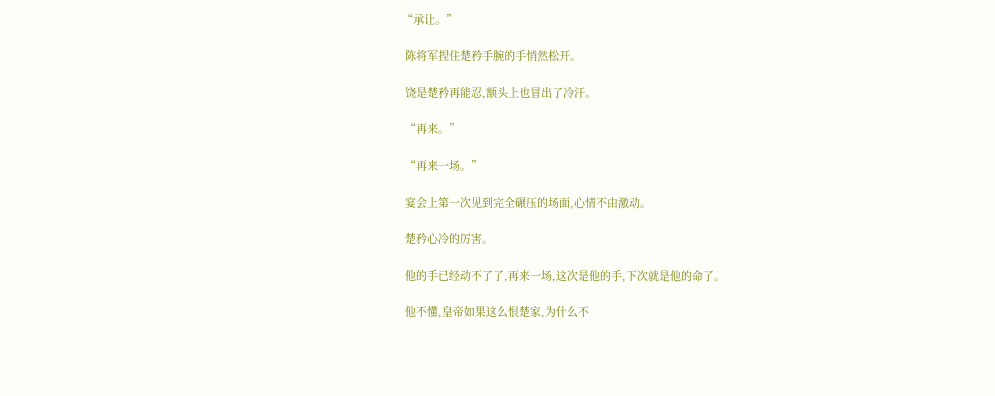“承让。”

 陈将军捏住楚矜手腕的手悄然松开。

 饶是楚矜再能忍,额头上也冒出了冷汗。

 “再来。”

 “再来一场。”

 宴会上第一次见到完全碾压的场面,心情不由激动。

 楚矜心冷的厉害。

 他的手已经动不了了,再来一场,这次是他的手,下次就是他的命了。

 他不懂,皇帝如果这么恨楚家,为什么不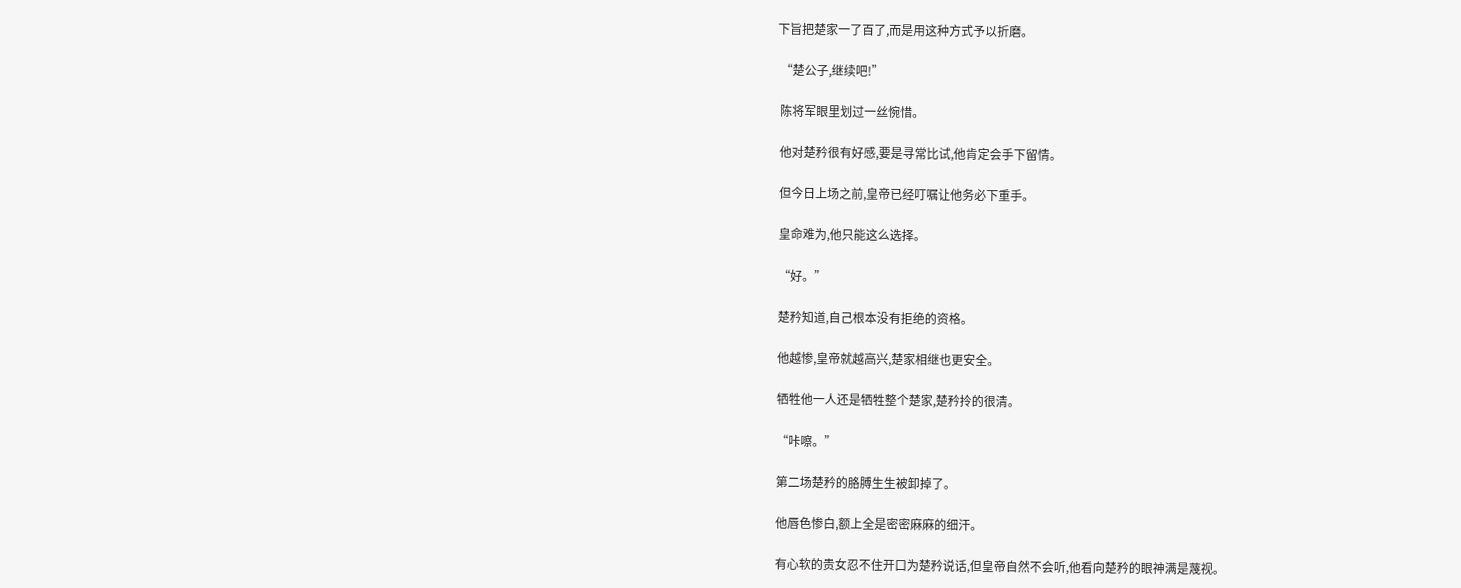下旨把楚家一了百了,而是用这种方式予以折磨。

 “楚公子,继续吧!”

 陈将军眼里划过一丝惋惜。

 他对楚矜很有好感,要是寻常比试,他肯定会手下留情。

 但今日上场之前,皇帝已经叮嘱让他务必下重手。

 皇命难为,他只能这么选择。

 “好。”

 楚矜知道,自己根本没有拒绝的资格。

 他越惨,皇帝就越高兴,楚家相继也更安全。

 牺牲他一人还是牺牲整个楚家,楚矜拎的很清。

 “咔嚓。”

 第二场楚矜的胳膊生生被卸掉了。

 他唇色惨白,额上全是密密麻麻的细汗。

 有心软的贵女忍不住开口为楚矜说话,但皇帝自然不会听,他看向楚矜的眼神满是蔑视。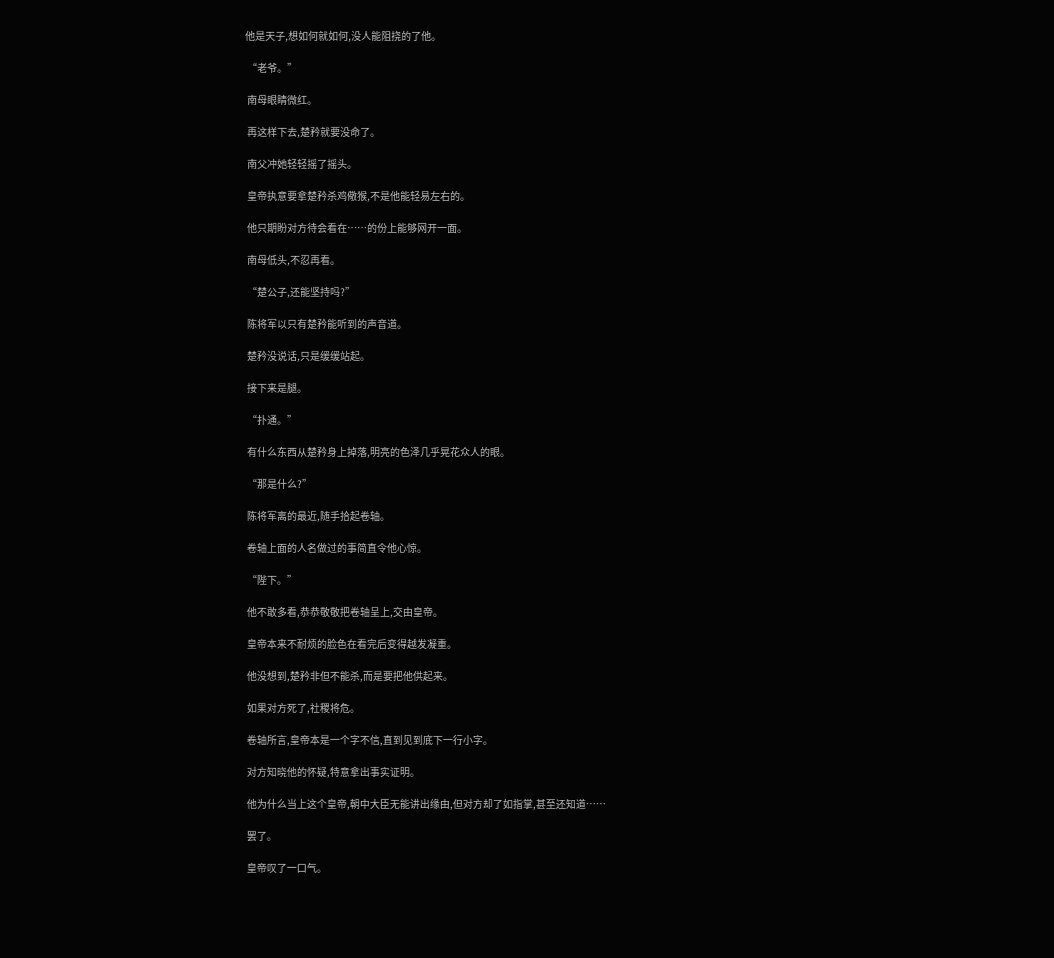他是天子,想如何就如何,没人能阻挠的了他。

 “老爷。”

 南母眼睛微红。

 再这样下去,楚矜就要没命了。

 南父冲她轻轻摇了摇头。

 皇帝执意要拿楚矜杀鸡儆猴,不是他能轻易左右的。

 他只期盼对方待会看在……的份上能够网开一面。

 南母低头,不忍再看。

 “楚公子,还能坚持吗?”

 陈将军以只有楚矜能听到的声音道。

 楚矜没说话,只是缓缓站起。

 接下来是腿。

 “扑通。”

 有什么东西从楚矜身上掉落,明亮的色泽几乎晃花众人的眼。

 “那是什么?”

 陈将军离的最近,随手拾起卷轴。

 卷轴上面的人名做过的事简直令他心惊。

 “陛下。”

 他不敢多看,恭恭敬敬把卷轴呈上,交由皇帝。

 皇帝本来不耐烦的脸色在看完后变得越发凝重。

 他没想到,楚矜非但不能杀,而是要把他供起来。

 如果对方死了,社稷将危。

 卷轴所言,皇帝本是一个字不信,直到见到底下一行小字。

 对方知晓他的怀疑,特意拿出事实证明。

 他为什么当上这个皇帝,朝中大臣无能讲出缘由,但对方却了如指掌,甚至还知道……

 罢了。

 皇帝叹了一口气。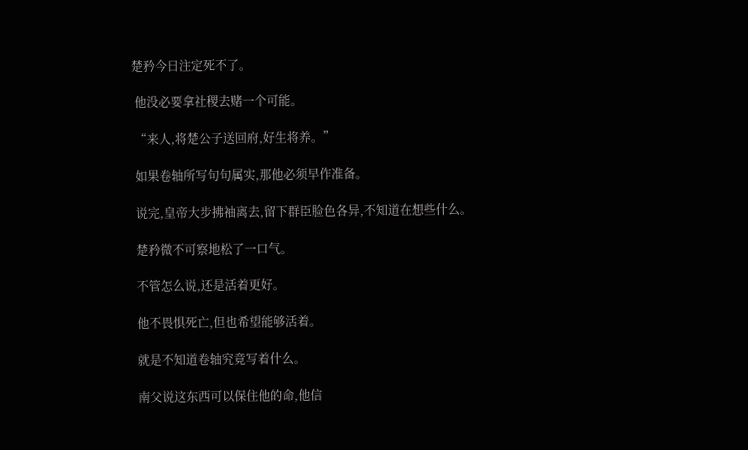楚矜今日注定死不了。

 他没必要拿社稷去赌一个可能。

 “来人,将楚公子送回府,好生将养。”

 如果卷轴所写句句属实,那他必须早作准备。

 说完,皇帝大步拂袖离去,留下群臣脸色各异,不知道在想些什么。

 楚矜微不可察地松了一口气。

 不管怎么说,还是活着更好。

 他不畏惧死亡,但也希望能够活着。

 就是不知道卷轴究竟写着什么。

 南父说这东西可以保住他的命,他信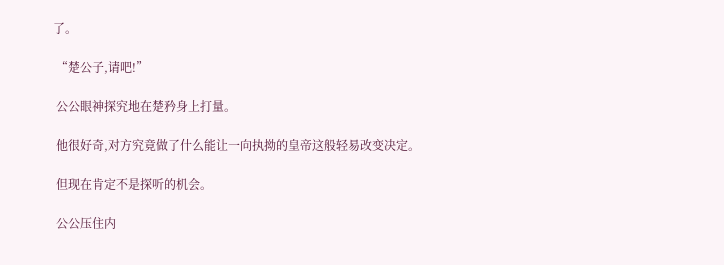了。

 “楚公子,请吧!”

 公公眼神探究地在楚矜身上打量。

 他很好奇,对方究竟做了什么能让一向执拗的皇帝这般轻易改变决定。

 但现在肯定不是探听的机会。

 公公压住内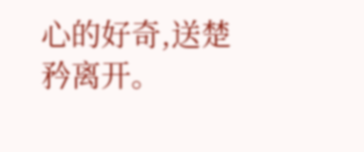心的好奇,送楚矜离开。